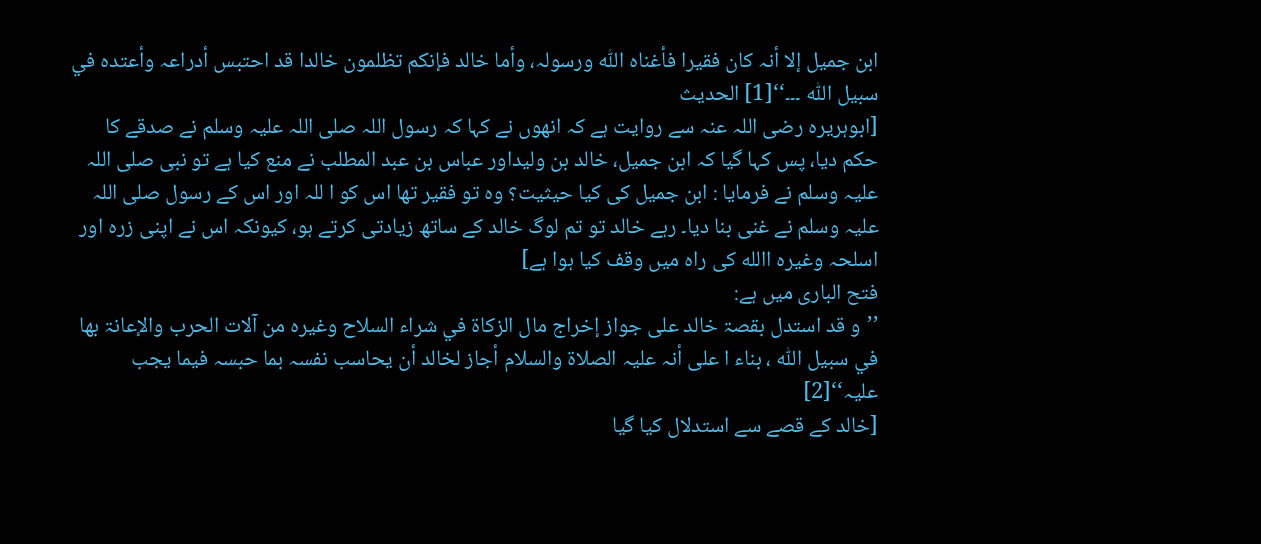ابن جمیل إلا أنہ کان فقیرا فأغناہ اللّٰه ورسولہ، وأما خالد فإنکم تظلمون خالدا قد احتبس أدراعہ وأعتدہ في سبیل اللّٰه ۔۔۔‘‘[1] الحدیث
[ابوہریرہ رضی اللہ عنہ سے روایت ہے کہ انھوں نے کہا کہ رسول اللہ صلی اللہ علیہ وسلم نے صدقے کا حکم دیا، پس کہا گیا کہ ابن جمیل، خالد بن ولیداور عباس بن عبد المطلب نے منع کیا ہے تو نبی صلی اللہ علیہ وسلم نے فرمایا : ابن جمیل کی کیا حیثیت؟ وہ تو فقیر تھا اس کو ا للہ اور اس کے رسول صلی اللہ علیہ وسلم نے غنی بنا دیا۔ رہے خالد تو تم لوگ خالد کے ساتھ زیادتی کرتے ہو، کیونکہ اس نے اپنی زرہ اور اسلحہ وغیرہ االله کی راہ میں وقف کیا ہوا ہے]
فتح الباری میں ہے:
’’و قد استدل بقصۃ خالد علی جواز إخراج مال الزکاۃ في شراء السلاح وغیرہ من آلات الحرب والإعانۃ بھا في سبیل اللّٰه ، بناء ا علی أنہ علیہ الصلاۃ والسلام أجاز لخالد أن یحاسب نفسہ بما حبسہ فیما یجب علیہ‘‘[2]
[خالد کے قصے سے استدلال کیا گیا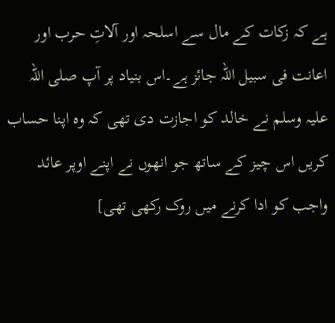ہے کہ زکات کے مال سے اسلحہ اور آلاتِ حرب اور اعانت فی سبیل اللہ جائز ہے۔اس بنیاد پر آپ صلی اللہ علیہ وسلم نے خالد کو اجازت دی تھی کہ وہ اپنا حساب کریں اس چیز کے ساتھ جو انھوں نے اپنے اوپر عائد واجب کو ادا کرنے میں روک رکھی تھی]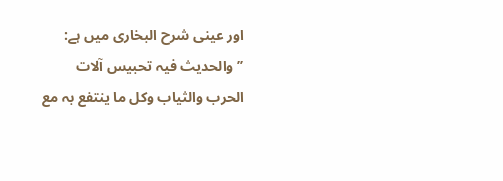اور عینی شرح البخاری میں ہے:
’’والحدیث فیہ تحبیس آلات الحرب والثیاب وکل ما ینتفع بہ مع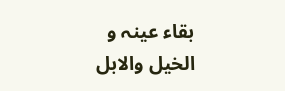بقاء عینہ و الخیل والابل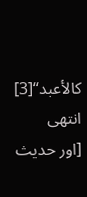کالأعبد‘‘[3] انتھی
[اور حدیث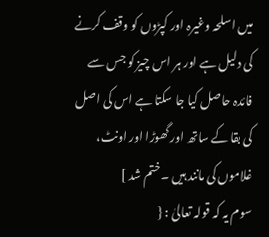میں اسلحہ وغیرہ اور کپڑوں کو وقف کرنے کی دلیل ہے اور ہر اس چیز کو جس سے فائدہ حاصل کیا جا سکتا ہے اس کی اصل کی بقا کے ساتھ اور گھوڑا اور اونٹ، غلاموں کی مانند ہیں ۔ختم شد ]
سوم یہ کہ قولہ تعالیٰ : {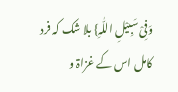وَفِیْ سَبِیْلِ اللّٰہِ} بلا شک کہ فرد کامل اس کے غزاۃ و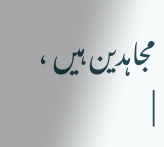مجاہدین ہیں ،
|